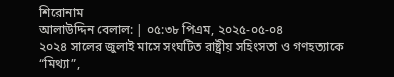শিরোনাম
আলাউদ্দিন বেলাল: | ০৫:৩৮ পিএম, ২০২৫-০৫-০৪
২০২৪ সালের জুলাই মাসে সংঘটিত রাষ্ট্রীয় সহিংসতা ও গণহত্যাকে “মিথ্যা”,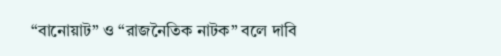“বানোয়াট” ও “রাজনৈতিক নাটক” বলে দাবি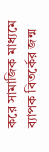করে সামাজিক মাধ্যমে ব্যাপক বিতর্কের জন্ম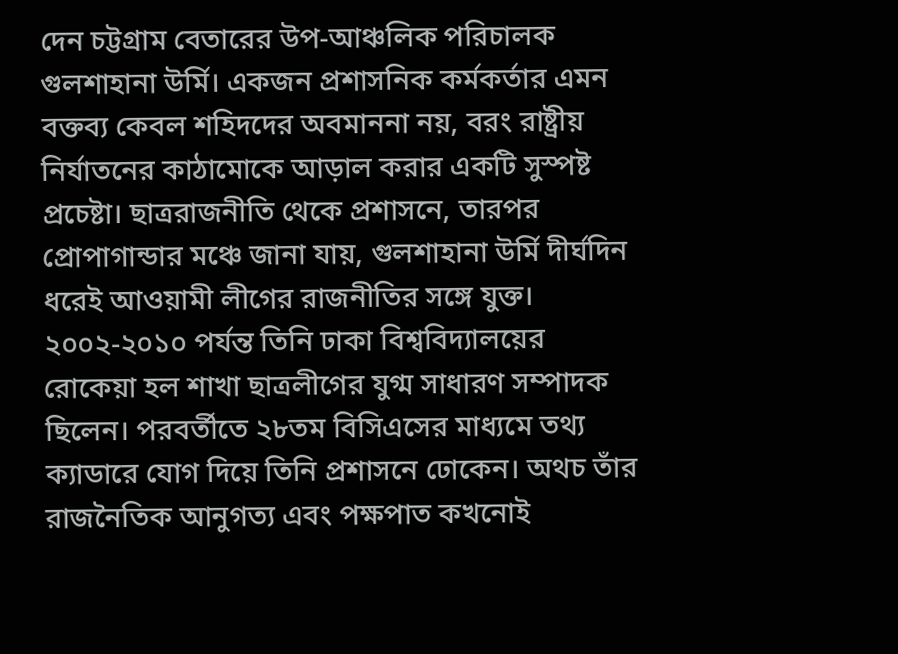দেন চট্টগ্রাম বেতারের উপ-আঞ্চলিক পরিচালক গুলশাহানা উর্মি। একজন প্রশাসনিক কর্মকর্তার এমন বক্তব্য কেবল শহিদদের অবমাননা নয়, বরং রাষ্ট্রীয় নির্যাতনের কাঠামোকে আড়াল করার একটি সুস্পষ্ট প্রচেষ্টা। ছাত্ররাজনীতি থেকে প্রশাসনে, তারপর প্রোপাগান্ডার মঞ্চে জানা যায়, গুলশাহানা উর্মি দীর্ঘদিন ধরেই আওয়ামী লীগের রাজনীতির সঙ্গে যুক্ত। ২০০২-২০১০ পর্যন্ত তিনি ঢাকা বিশ্ববিদ্যালয়ের রোকেয়া হল শাখা ছাত্রলীগের যুগ্ম সাধারণ সম্পাদক ছিলেন। পরবর্তীতে ২৮তম বিসিএসের মাধ্যমে তথ্য ক্যাডারে যোগ দিয়ে তিনি প্রশাসনে ঢোকেন। অথচ তাঁর রাজনৈতিক আনুগত্য এবং পক্ষপাত কখনোই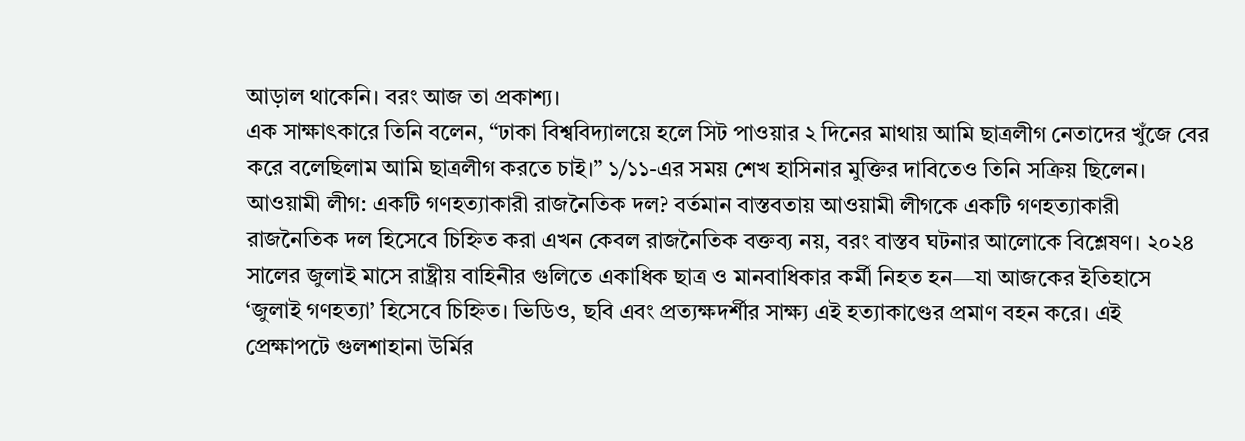আড়াল থাকেনি। বরং আজ তা প্রকাশ্য।
এক সাক্ষাৎকারে তিনি বলেন, “ঢাকা বিশ্ববিদ্যালয়ে হলে সিট পাওয়ার ২ দিনের মাথায় আমি ছাত্রলীগ নেতাদের খুঁজে বের করে বলেছিলাম আমি ছাত্রলীগ করতে চাই।” ১/১১-এর সময় শেখ হাসিনার মুক্তির দাবিতেও তিনি সক্রিয় ছিলেন। আওয়ামী লীগ: একটি গণহত্যাকারী রাজনৈতিক দল? বর্তমান বাস্তবতায় আওয়ামী লীগকে একটি গণহত্যাকারী রাজনৈতিক দল হিসেবে চিহ্নিত করা এখন কেবল রাজনৈতিক বক্তব্য নয়, বরং বাস্তব ঘটনার আলোকে বিশ্লেষণ। ২০২৪ সালের জুলাই মাসে রাষ্ট্রীয় বাহিনীর গুলিতে একাধিক ছাত্র ও মানবাধিকার কর্মী নিহত হন—যা আজকের ইতিহাসে ‘জুলাই গণহত্যা’ হিসেবে চিহ্নিত। ভিডিও, ছবি এবং প্রত্যক্ষদর্শীর সাক্ষ্য এই হত্যাকাণ্ডের প্রমাণ বহন করে। এই প্রেক্ষাপটে গুলশাহানা উর্মির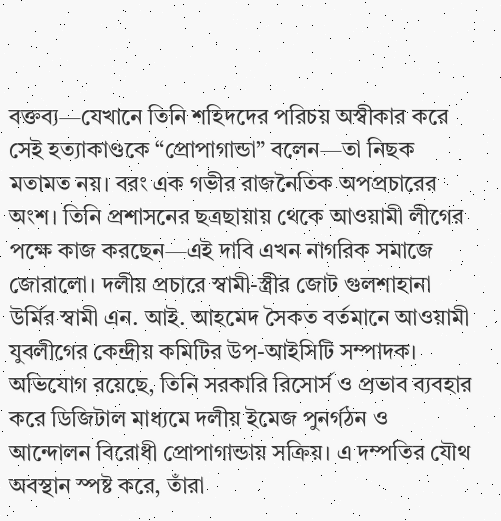বক্তব্য—যেখানে তিনি শহিদদের পরিচয় অস্বীকার করে সেই হত্যাকাণ্ডকে “প্রোপাগান্ডা” বলেন—তা নিছক মতামত নয়। বরং এক গভীর রাজনৈতিক অপপ্রচারের অংশ। তিনি প্রশাসনের ছত্রছায়ায় থেকে আওয়ামী লীগের পক্ষে কাজ করছেন—এই দাবি এখন নাগরিক সমাজে জোরালো। দলীয় প্রচারে স্বামী-স্ত্রীর জোট গুলশাহানা উর্মির স্বামী এন. আই. আহমেদ সৈকত বর্তমানে আওয়ামী যুবলীগের কেন্দ্রীয় কমিটির উপ-আইসিটি সম্পাদক। অভিযোগ রয়েছে, তিনি সরকারি রিসোর্স ও প্রভাব ব্যবহার করে ডিজিটাল মাধ্যমে দলীয় ইমেজ পুনর্গঠন ও আন্দোলন বিরোধী প্রোপাগান্ডায় সক্রিয়। এ দম্পতির যৌথ অবস্থান স্পষ্ট করে, তাঁরা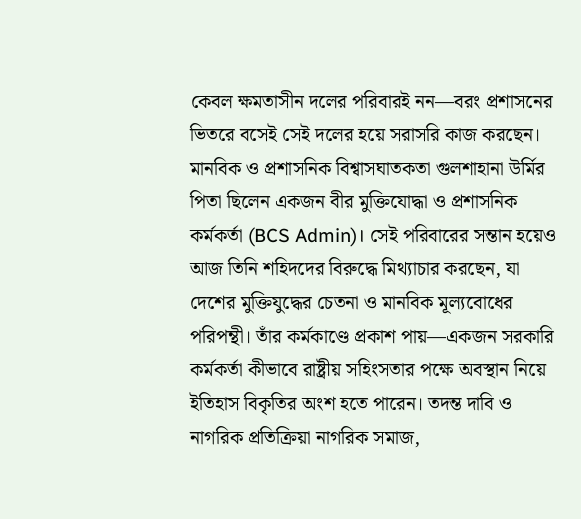কেবল ক্ষমতাসীন দলের পরিবারই নন—বরং প্রশাসনের ভিতরে বসেই সেই দলের হয়ে সরাসরি কাজ করছেন। মানবিক ও প্রশাসনিক বিশ্বাসঘাতকতা গুলশাহানা উর্মির পিতা ছিলেন একজন বীর মুক্তিযোদ্ধা ও প্রশাসনিক কর্মকর্তা (BCS Admin)। সেই পরিবারের সন্তান হয়েও আজ তিনি শহিদদের বিরুদ্ধে মিথ্যাচার করছেন, যা দেশের মুক্তিযুদ্ধের চেতনা ও মানবিক মূল্যবোধের পরিপন্থী। তাঁর কর্মকাণ্ডে প্রকাশ পায়—একজন সরকারি কর্মকর্তা কীভাবে রাষ্ট্রীয় সহিংসতার পক্ষে অবস্থান নিয়ে ইতিহাস বিকৃতির অংশ হতে পারেন। তদন্ত দাবি ও নাগরিক প্রতিক্রিয়া নাগরিক সমাজ,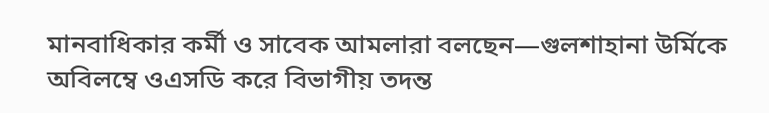মানবাধিকার কর্মী ও সাবেক আমলারা বলছেন—গুলশাহানা উর্মিকে অবিলম্বে ওএসডি করে বিভাগীয় তদন্ত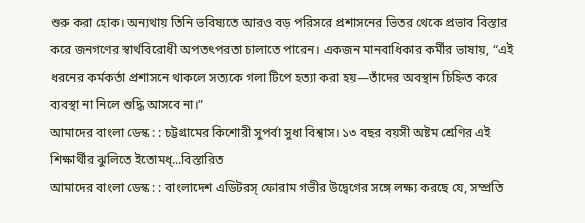শুরু করা হোক। অন্যথায় তিনি ভবিষ্যতে আরও বড় পরিসরে প্রশাসনের ভিতর থেকে প্রভাব বিস্তার করে জনগণের স্বার্থবিরোধী অপতৎপরতা চালাতে পারেন। একজন মানবাধিকার কর্মীর ভাষায়, “এই ধরনের কর্মকর্তা প্রশাসনে থাকলে সত্যকে গলা টিপে হত্যা করা হয়—তাঁদের অবস্থান চিহ্নিত করে ব্যবস্থা না নিলে শুদ্ধি আসবে না।”
আমাদের বাংলা ডেস্ক : : চট্টগ্রামের কিশোরী সুপর্বা সুধা বিশ্বাস। ১৩ বছর বয়সী অষ্টম শ্রেণির এই শিক্ষার্থীর ঝুলিতে ইতোমধ্...বিস্তারিত
আমাদের বাংলা ডেস্ক : : বাংলাদেশ এডিটরস্ ফোরাম গভীর উদ্বেগের সঙ্গে লক্ষ্য করছে যে, সম্প্রতি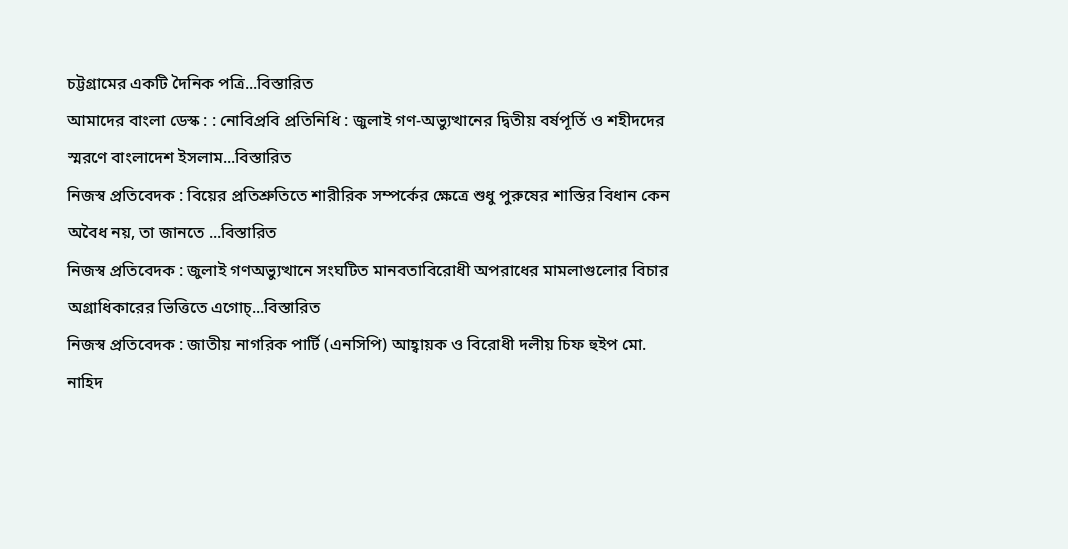চট্টগ্রামের একটি দৈনিক পত্রি...বিস্তারিত
আমাদের বাংলা ডেস্ক : : নোবিপ্রবি প্রতিনিধি : জুলাই গণ-অভ্যুত্থানের দ্বিতীয় বর্ষপূর্তি ও শহীদদের স্মরণে বাংলাদেশ ইসলাম...বিস্তারিত
নিজস্ব প্রতিবেদক : বিয়ের প্রতিশ্রুতিতে শারীরিক সম্পর্কের ক্ষেত্রে শুধু পুরুষের শাস্তির বিধান কেন অবৈধ নয়, তা জানতে ...বিস্তারিত
নিজস্ব প্রতিবেদক : জুলাই গণঅভ্যুত্থানে সংঘটিত মানবতাবিরোধী অপরাধের মামলাগুলোর বিচার অগ্রাধিকারের ভিত্তিতে এগোচ্...বিস্তারিত
নিজস্ব প্রতিবেদক : জাতীয় নাগরিক পার্টি (এনসিপি) আহ্বায়ক ও বিরোধী দলীয় চিফ হুইপ মো. নাহিদ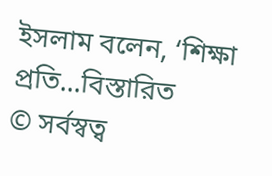ইসলাম বলেন, ‘শিক্ষা প্রতি...বিস্তারিত
© সর্বস্বত্ব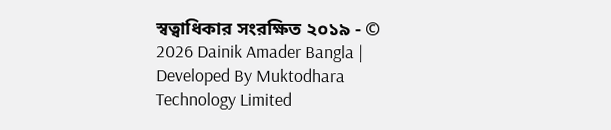স্বত্বাধিকার সংরক্ষিত ২০১৯ - © 2026 Dainik Amader Bangla | Developed By Muktodhara Technology Limited